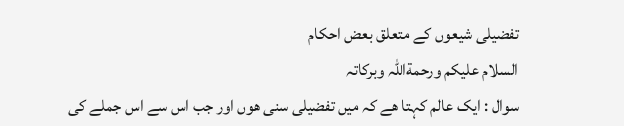تفضیلی شیعوں کے متعلق بعض احکام
السلام علیکم ورحمةاللہ وبرکاتہ
سوال : ایک عالم کہتا ھے کہ میں تفضیلی سنی ھوں اور جب اس سے اس جملے کی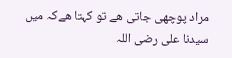مراد پوچھی جاتی ھے تو کہتا ھےکہ میں سیدنا علی رضی اللہ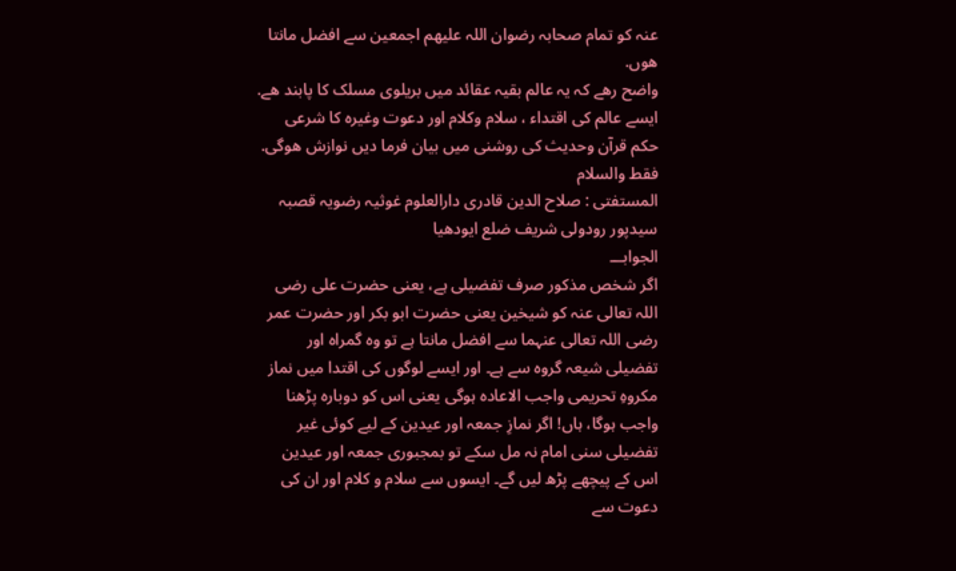عنہ کو تمام صحابہ رضوان اللہ علیھم اجمعین سے افضل مانتا ھوں.
واضح رھے کہ یہ عالم بقیہ عقائد میں بریلوی مسلک کا پابند ھے.
ایسے عالم کی اقتداء ، سلام وکلام اور دعوت وغیرہ کا شرعی حکم قرآن وحدیث کی روشنی میں بیان فرما دیں نوازش ھوگی. فقط والسلام
المستفتی : صلاح الدین قادری دارالعلوم غوثیہ رضویہ قصبہ سیدپور رودولی شریف ضلع ایودھیا
الجوابـــ
اگر شخص مذکور صرف تفضیلی ہے، یعنی حضرت علی رضی اللہ تعالی عنہ کو شیخین یعنی حضرت ابو بکر اور حضرت عمر رضی اللہ تعالی عنہما سے افضل مانتا ہے تو وہ گمراہ اور تفضیلی شیعہ گروہ سے ہے۔ اور ایسے لوگوں کی اقتدا میں نماز مکروہِ تحریمی واجب الاعادہ ہوگی یعنی اس کو دوبارہ پڑھنا واجب ہوگا، ہاں! اگر نمازِ جمعہ اور عیدین کے لیے کوئی غیر تفضیلی سنی امام نہ مل سکے تو بمجبوری جمعہ اور عیدین اس کے پیچھے پڑھ لیں گے۔ ایسوں سے سلام و کلام اور ان کی دعوت سے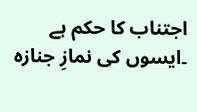اجتناب کا حکم ہے ۔ایسوں کی نمازِ جنازہ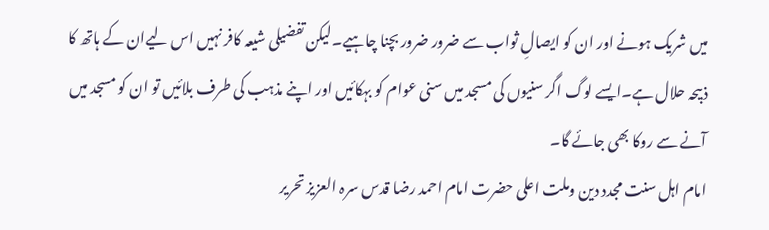میں شریک ہونے اور ان کو ایصالِ ثواب سے ضرور ضرور بچنا چاہیے۔لیکن تفضیلی شیعہ کافر نہیں اس لیےان کے ہاتھ کا ذبیحہ حلال ہے۔ایسے لوگ اگر سنیوں کی مسجد میں سنی عوام کو بہکائیں اور اپنے مذہب کی طرف بلائیں تو ان کو مسجد میں آنے سے روکا بھی جائے گا۔
امام اہل سنت مجدد دین وملت اعلی حضرت امام احمد رضا قدس سرہ العزیز تحریر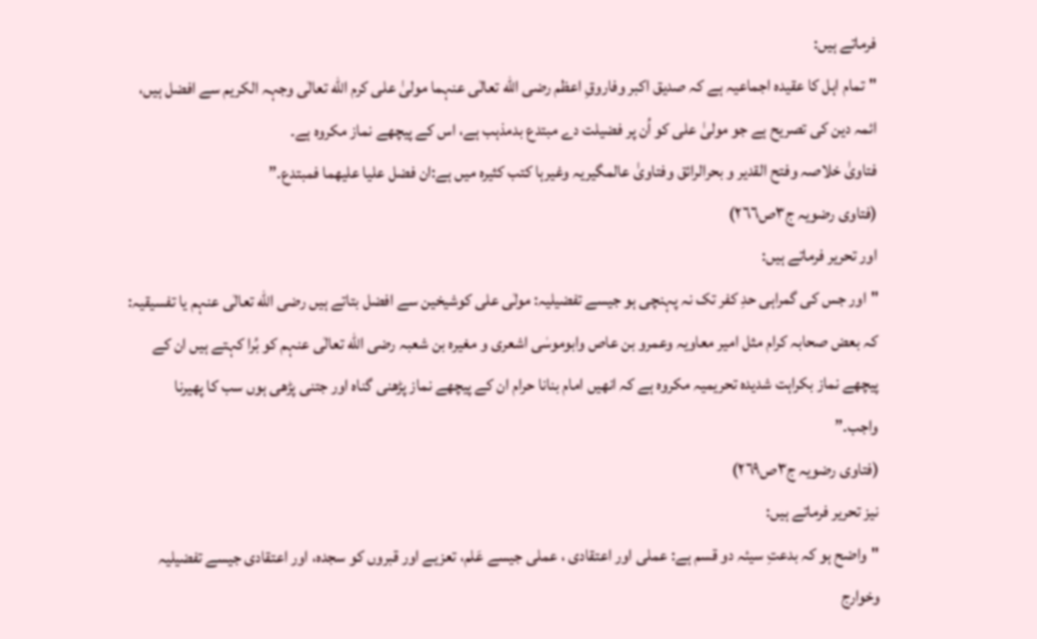فرماتے ہیں:
"تمام اہل کا عقیدہ اجماعیہ ہے کہ صدیق اکبر وفاروقِ اعظم رضی الله تعالٰی عنہما مولیٰ علی کرم الله تعالٰی وجہہ الکریم سے افضل ہیں، ائمہ دین کی تصریح ہے جو مولیٰ علی کو اُن پر فضیلت دے مبتدع بدمذہب ہے، اس کے پیچھے نماز مکروہ ہے۔
فتاویٰ خلاصہ وفتح القدیر و بحرالرائق وفتاویٰ عالمگیریہ وغیرہا کتب کثیرہ میں ہے:ان فضل علیا علیھما فمبتدع۔”
(فتاوی رضویہ ج٣ص٢٦٦)
اور تحریر فرماتے ہیں:
"اور جس کی گمراہی حدِ کفر تک نہ پہنچی ہو جیسے تفضیلیہ: مولٰی علی کوشیخین سے افضل بتاتے ہیں رضی الله تعالٰی عنہم یا تفسیقیہ: کہ بعض صحابہ کرام مثل امیر معاویہ وعمرو بن عاص وابوموسٰی اشعری و مغیرہ بن شعبہ رضی الله تعالٰی عنہم کو بُرا کہتے ہیں ان کے پیچھے نماز بکراہت شدیدہ تحریمیہ مکروہ ہے کہ انھیں امام بنانا حرام ان کے پیچھے نماز پڑھنی گناہ اور جتنی پڑھی ہوں سب کا پھیرنا واجب۔”
(فتاوی رضویہ ج٣ص٢٦٩)
نیز تحریر فرماتے ہیں:
"واضح ہو کہ بدعتِ سیئہ دو قسم ہے: عملی اور اعتقادی ، عملی جیسے عَلم، تعزیے اور قبروں کو سجدہ، اور اعتقادی جیسے تفضیلیہ وخوارج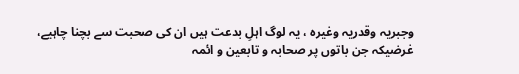وجبریہ وقدریہ وغیرہ ، یہ لوگ اہلِ بدعت ہیں ان کی صحبت سے بچنا چاہیے، غرضیکہ جن باتوں پر صحابہ و تابعین و ائمہ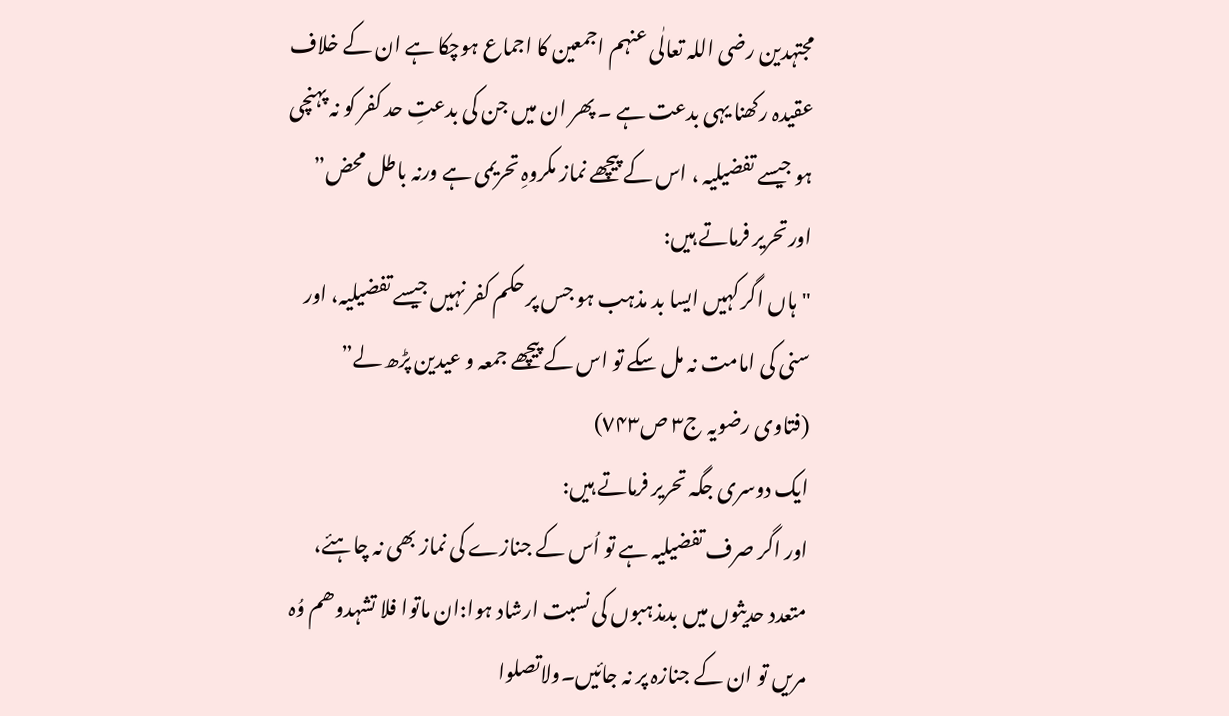مجتہدین رضی اللہ تعالٰی عنہم اجمعین کا اجماع ہوچکا ہے ان کے خلاف عقیدہ رکھنا یہی بدعت ہے ۔ پھر ان میں جن کی بدعتِ حد کفر کو نہ پہنچی ہو جیسے تفضیلیہ ، اس کے پیچھے نماز مکروہِ تحریمی ہے ورنہ باطل محض”
اورتحریر فرماتے ہیں:
"ہاں اگر کہیں ایسا بد مذہب ہو جس پر حکم کفر نہیں جیسے تفضیلیہ، اور سنی کی امامت نہ مل سکے تو اس کے پیچھے جمعہ و عیدین پڑھ لے”
(فتاوی رضویہ ج٣ ص٧۴٣)
ایک دوسری جگہ تحریر فرماتے ہیں:
اور اگر صرف تفضیلیہ ہے تو اُس کے جنازے کی نماز بھی نہ چاہئے، متعدد حدیثوں میں بدمذہبوں کی نسبت ارشاد ہوا:ان ماتوا فلا تشہدوھم وُہ مریں تو ان کے جنازہ پر نہ جائیں۔ولاتصلوا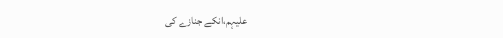علیہم،انکے جنازے کی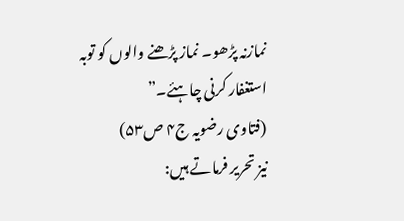نمازنہ پڑھو۔ نماز پڑھنے والوں کو توبہ استغفار کرنی چاہئے۔”
(فتاوی رضویہ ج۴ ص۵٣)
نیز تحریر فرماتے ہیں: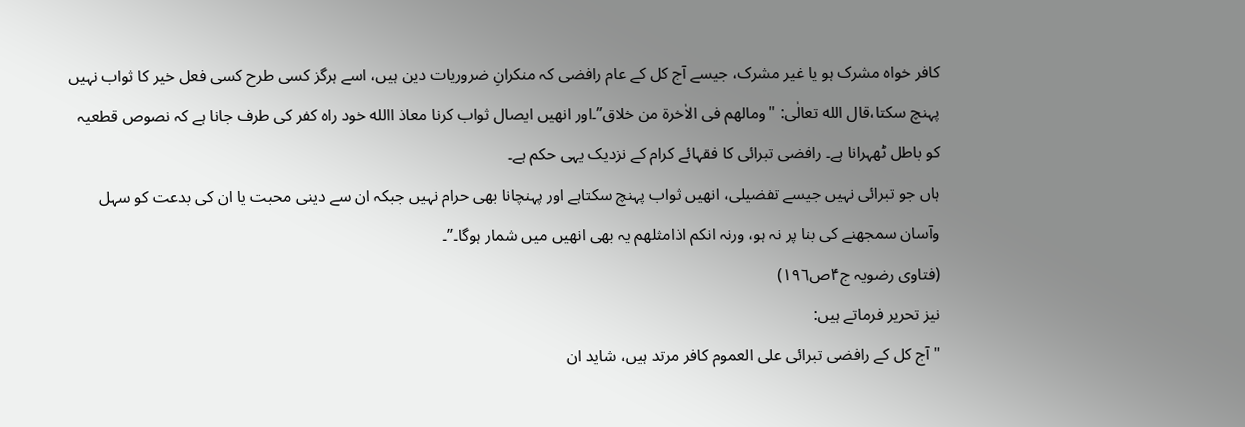کافر خواہ مشرک ہو یا غیر مشرک، جیسے آج کل کے عام رافضی کہ منکرانِ ضروریات دین ہیں، اسے ہرگز کسی طرح کسی فعل خیر کا ثواب نہیں پہنچ سکتا،قال الله تعالٰی: "ومالھم فی الاٰخرۃ من خلاق”۔اور انھیں ایصال ثواب کرنا معاذ االله خود راہ کفر کی طرف جانا ہے کہ نصوص قطعیہ کو باطل ٹھہرانا ہے۔ رافضی تبرائی کا فقہائے کرام کے نزدیک یہی حکم ہے۔
ہاں جو تبرائی نہیں جیسے تفضیلی، انھیں ثواب پہنچ سکتاہے اور پہنچانا بھی حرام نہیں جبکہ ان سے دینی محبت یا ان کی بدعت کو سہل وآسان سمجھنے کی بنا پر نہ ہو، ورنہ انکم اذامثلھم یہ بھی انھیں میں شمار ہوگا۔”۔
(فتاوی رضویہ ج۴ص١٩٦)
نیز تحریر فرماتے ہیں:
"آج کل کے رافضی تبرائی علی العموم کافر مرتد ہیں، شاید ان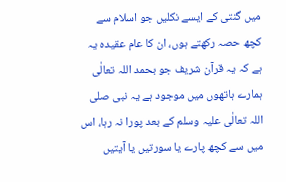میں گنتی کے ایسے نکلیں جو اسلام سے کچھ حصہ رکھتے ہوں، ان کا عام عقیدہ یہ ہے کہ یہ قرآن شریف جو بحمد اللہ تعالٰی ہمارے ہاتھوں میں موجود ہے یہ نبی صلی اللہ تعالٰی علیہ وسلم کے بعد پورا نہ رہا، اس میں سے کچھ پارے یا سورتیں یا آیتیں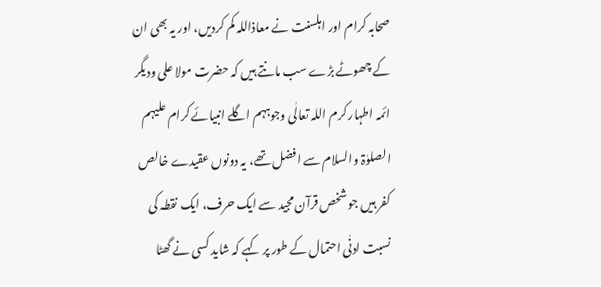صحابہ کرام اور اہلسنت نے معاذاللہ کم کردیں، اور یہ بھی ان کے چھوٹے بڑے سب مانتے ہیں کہ حضرت مولا علی ودیگر ائمہ اطہار کرم اللہ تعالٰی وجوہہم اگلے انبیائے کرام علیہم الصلوٰۃ والسلام سے افضل تھے، یہ دونوں عقیدے خالص کفر ہیں جو شخص قرآن مجید سے ایک حرف، ایک نقطہ کی نسبت ادنٰی احتمال کے طور پر کہے کہ شاید کسی نے گھٹا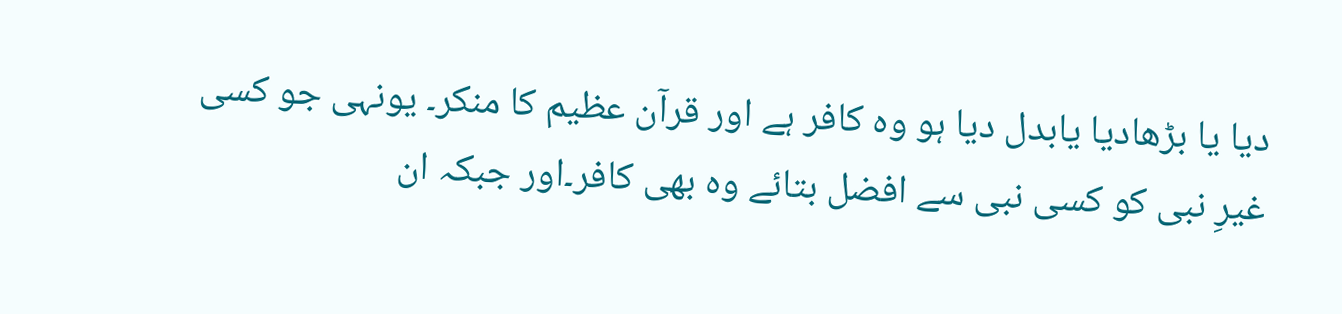دیا یا بڑھادیا یابدل دیا ہو وہ کافر ہے اور قرآن عظیم کا منکر۔ یونہی جو کسی غیرِ نبی کو کسی نبی سے افضل بتائے وہ بھی کافر۔اور جبکہ ان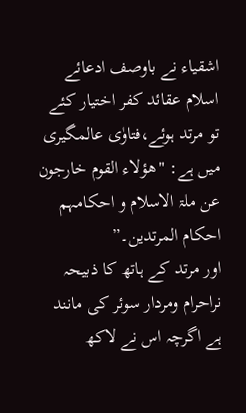اشقیاء نے باوصف ادعائے اسلام عقائد کفر اختیار کئے تو مرتد ہوئے،فتاوٰی عالمگیری میں ہے: "ھؤلاء القوم خارجون عن ملۃ الاسلام و احکامہم احکام المرتدین۔”
اور مرتد کے ہاتھ کا ذبیحہ نراحرام ومردار سوئر کی مانند ہے اگرچہ اس نے لاکھ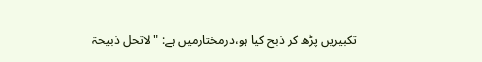تکبیریں پڑھ کر ذبح کیا ہو،درمختارمیں ہے: "لاتحل ذبیحۃ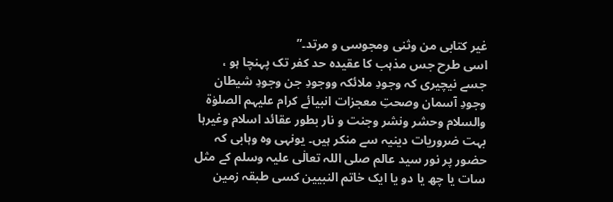غیر کتابی من وثنی ومجوسی و مرتد۔”
اسی طرح جس مذہب کا عقیدہ حد کفر تک پہنچا ہو ، جسے نیچیری کہ وجودِ ملائکہ ووجودِ جن وجودِ شیطان وجودِ آسمان وصحتِ معجزات انبیائے کرام علیہم الصلوٰۃ والسلام وحشر ونشر وجنت و نار بطور عقائد اسلام وغیرہا بہت ضروریات دینیہ سے منکر ہیں۔ یونہی وہ وہابی کہ حضور پر نور سید عالم صلی اللہ تعالٰی علیہ وسلم کے مثل سات یا چھ یا دو یا ایک خاتم النبیین کسی طبقہ زمین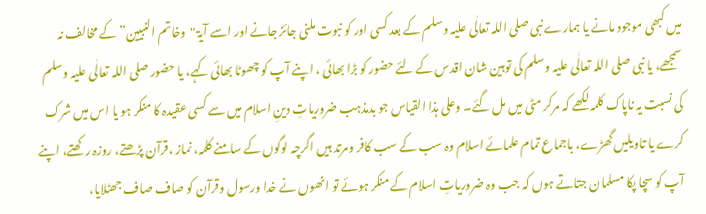میں کبھی موجود مانے یا ہمارے نبی صلی اللہ تعالٰی علیہ وسلم کے بعد کسی اور کو نبوت ملنی جائز جانے اور اسے آیۃ "وخاتم النبیین” کے مخالف نہ سمجھے، یا نبی صلی اللہ تعالٰی علیہ وسلم کی توہین شان اقدس کے لئے حضور کو بڑا بھائی ، اپنے آپ کو چھوٹا بھائی کہے، یا حضور صلی اللہ تعالٰی علیہ وسلم کی نسبت یہ ناپاک کلمہ لکھے کہ مرکر مٹی میں مل گئے۔ وعلی ہذا القیاس جو بدمذہب ضروریاتِ دینِ اسلام میں سے کسی عقیدہ کا منکر ہو یا اس میں شرک کرے یا تاویلیں گھڑے، باجماع تمام علمائے اسلام وہ سب کے سب کافر ومرتد ہیں اگرچہ لوگوں کے سامنے کلمہ، نماز ،قرآن پڑھتے، روزہ رکھتے، اپنے آپ کو سچا پکا مسلمان جتاتے ہوں کہ جب وہ ضروریاتِ اسلام کے منکر ہوئے تو انھوں نے خدا ورسول وقرآن کو صاف صاف جھٹلایا،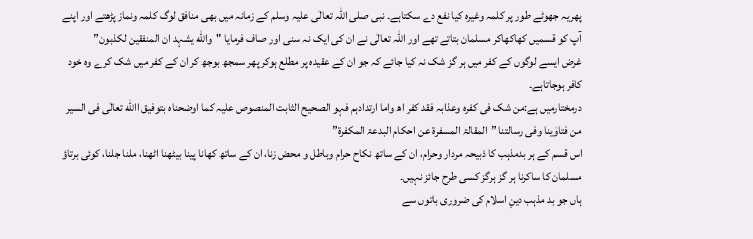پھریہ جھوٹے طور پر کلمہ وغیرہ کیا نفع دے سکتاہے۔ نبی صلی اللہ تعالٰی علیہ وسلم کے زمانہ میں بھی منافق لوگ کلمہ ونماز پڑھتے اور اپنے آپ کو قسمیں کھاکھاکر مسلمان بتاتے تھے اور اللہ تعالٰی نے ان کی ایک نہ سنی اور صاف فرمایا "والله یشہد ان المنفقین لکذبون”
غرض ایسے لوگوں کے کفر میں ہر گز شک نہ کیا جائے کہ جو ان کے عقیدہ پر مطلع ہوکر پھر سمجھ بوجھ کر ان کے کفر میں شک کرے وہ خود کافر ہوجاتاہے۔
درمختارمیں ہے:من شک فی کفرہ وعذابہ فقد کفر اھ واما ارتدادہم فہو الصحیح الثابت المنصوص علیہ کما اوضحناہ بتوفیق االله تعالٰی فی السیر من فتاوٰینا وفی رسالتنا ”المقالۃ المسفرۃ عن احکام البدعۃ المکفرۃ”
اس قسم کے ہر بدمذہب کا ذبیحہ مردار وحرام، ان کے ساتھ نکاح حرام وباطل و محض زنا، ان کے ساتھ کھانا پینا بیٹھنا اٹھنا، ملنا جلنا، کوئی برتاؤ مسلمان کا ساکرنا ہر گز ہرگز کسی طرح جائز نہیں۔
ہاں جو بد مذہب دینِ اسلام کی ضروری باتوں سے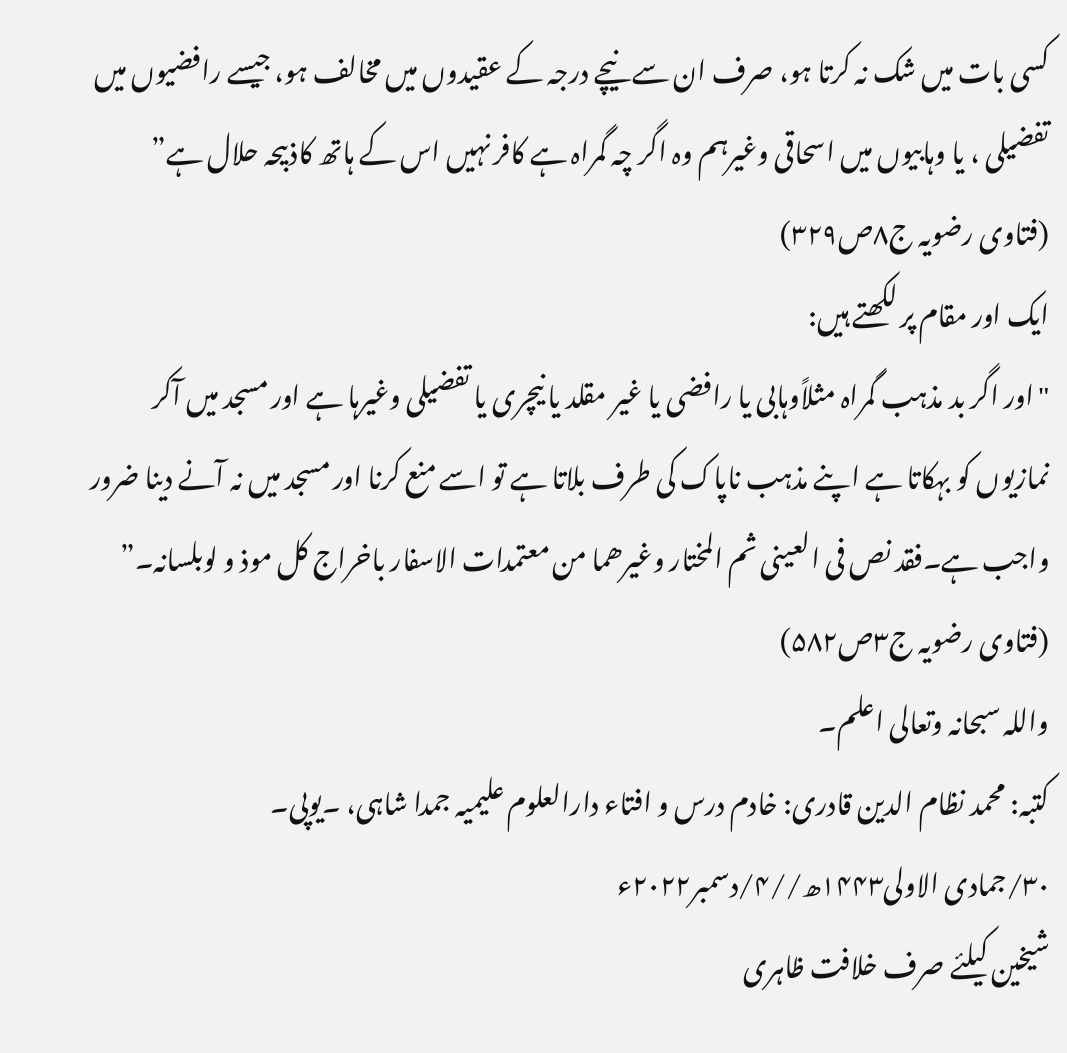کسی بات میں شک نہ کرتا ہو، صرف ان سے نیچے درجہ کے عقیدوں میں مخالف ہو، جیسے رافضیوں میں تفضیلی ، یا وہابیوں میں اسحاقی وغیرہم وہ اگر چہ گمراہ ہے کافر نہیں اس کے ہاتھ کاذبیحہ حلال ہے”
(فتاوی رضویہ ج٨ص٣٢٩)
ایک اور مقام پر لکھتے ہیں:
"اور اگر بد مذہب گمراہ مثلاًوہابی یا رافضی یا غیر مقلد یا نیچری یا تفضیلی وغیرہا ہے اور مسجد میں آکر نمازیوں کو بہکاتا ہے اپنے مذہب ناپاک کی طرف بلاتا ہے تو اسے منع کرنا اور مسجد میں نہ آنے دینا ضرور واجب ہے۔فقد نص فی العینی ثم المختار وغیرھما من معتمدات الاسفار باخراج کل موذ و لوبلسانہ۔”
(فتاوی رضویہ ج٣ص۵٨٢)
واللہ سبحانہ وتعالی اعلم۔
کتبہ: محمد نظام الدین قادری: خادم درس و افتاء دارالعلوم علیمیہ جمدا شاہی، ۔یوپی۔
٣٠/جمادی الاولی١۴۴٣ھ//۴/دسمبر٢٠٢٢ء
شیخین کیلئے صرف خلافت ظاہری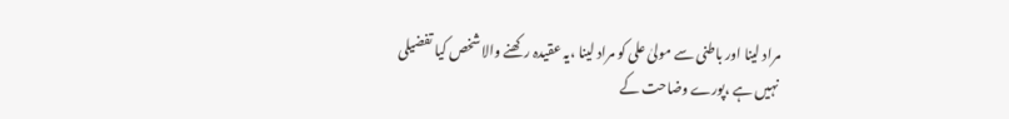مراد لینا اور باطنی سے مولیٰ علی کو مراد لینا ،یہ عقیدہ رکھنے والا شخص کیا تفضیلی نہیں ہے ،پورے وضاحت کے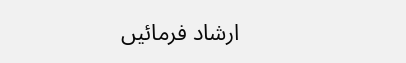ارشاد فرمائیں